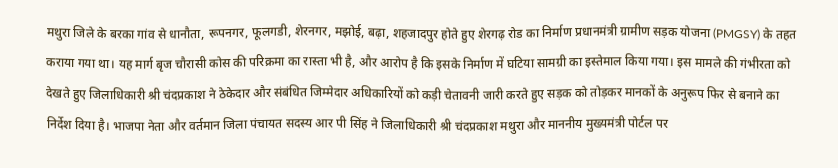मथुरा जिले के बरका गांव से धानौता, रूपनगर, फूलगडी, शेरनगर, मझोई, बढ़ा, शहजादपुर होते हुए शेरगढ़ रोड का निर्माण प्रधानमंत्री ग्रामीण सड़क योजना (PMGSY) के तहत कराया गया था। यह मार्ग बृज चौरासी कोस की परिक्रमा का रास्ता भी है, और आरोप है कि इसके निर्माण में घटिया सामग्री का इस्तेमाल किया गया। इस मामले की गंभीरता को देखते हुए जिलाधिकारी श्री चंदप्रकाश ने ठेकेदार और संबंधित जिम्मेदार अधिकारियों को कड़ी चेतावनी जारी करते हुए सड़क को तोड़कर मानकों के अनुरूप फिर से बनाने का निर्देश दिया है। भाजपा नेता और वर्तमान जिला पंचायत सदस्य आर पी सिंह ने जिलाधिकारी श्री चंदप्रकाश मथुरा और माननीय मुख्यमंत्री पोर्टल पर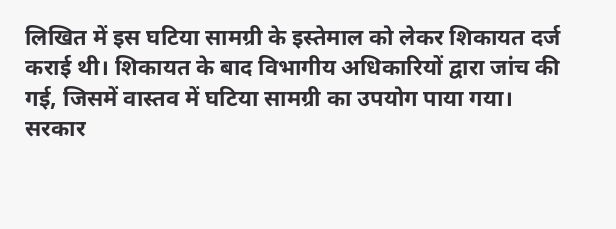लिखित में इस घटिया सामग्री के इस्तेमाल को लेकर शिकायत दर्ज कराई थी। शिकायत के बाद विभागीय अधिकारियों द्वारा जांच की गई, जिसमें वास्तव में घटिया सामग्री का उपयोग पाया गया। सरकार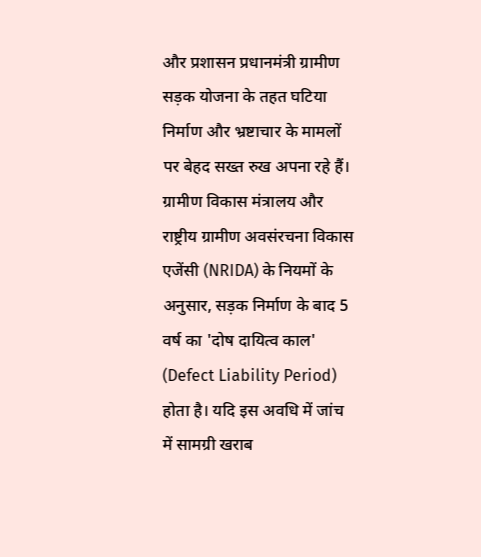और प्रशासन प्रधानमंत्री ग्रामीण सड़क योजना के तहत घटिया निर्माण और भ्रष्टाचार के मामलों पर बेहद सख्त रुख अपना रहे हैं। ग्रामीण विकास मंत्रालय और राष्ट्रीय ग्रामीण अवसंरचना विकास एजेंसी (NRIDA) के नियमों के अनुसार, सड़क निर्माण के बाद 5 वर्ष का 'दोष दायित्व काल' (Defect Liability Period) होता है। यदि इस अवधि में जांच में सामग्री खराब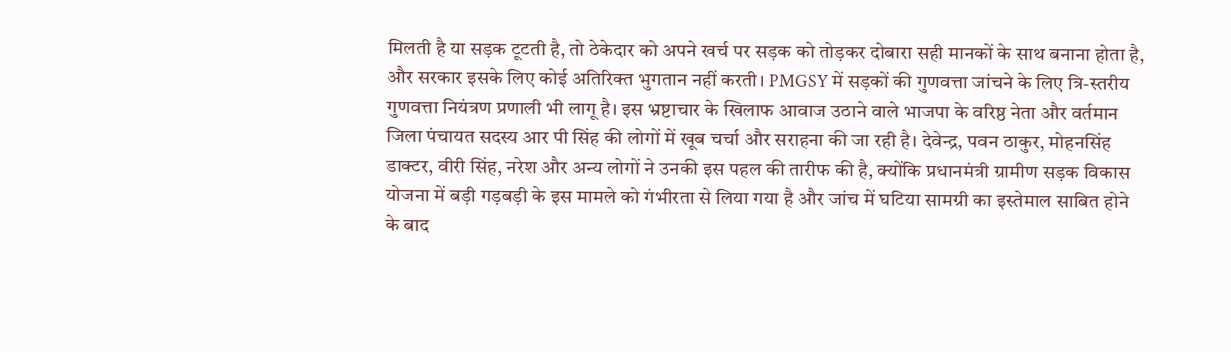मिलती है या सड़क टूटती है, तो ठेकेदार को अपने खर्च पर सड़क को तोड़कर दोबारा सही मानकों के साथ बनाना होता है, और सरकार इसके लिए कोई अतिरिक्त भुगतान नहीं करती। PMGSY में सड़कों की गुणवत्ता जांचने के लिए त्रि-स्तरीय गुणवत्ता नियंत्रण प्रणाली भी लागू है। इस भ्रष्टाचार के खिलाफ आवाज उठाने वाले भाजपा के वरिष्ठ नेता और वर्तमान जिला पंचायत सदस्य आर पी सिंह की लोगों में खूब चर्चा और सराहना की जा रही है। देवेन्द्र, पवन ठाकुर, मोहनसिंह डाक्टर, वीरी सिंह, नरेश और अन्य लोगों ने उनकी इस पहल की तारीफ की है, क्योंकि प्रधानमंत्री ग्रामीण सड़क विकास योजना में बड़ी गड़बड़ी के इस मामले को गंभीरता से लिया गया है और जांच में घटिया सामग्री का इस्तेमाल साबित होने के बाद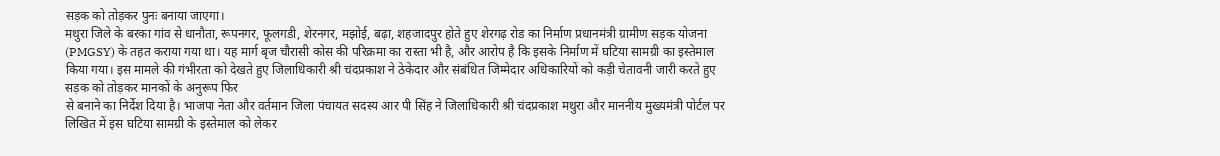सड़क को तोड़कर पुनः बनाया जाएगा।
मथुरा जिले के बरका गांव से धानौता, रूपनगर, फूलगडी, शेरनगर, मझोई, बढ़ा, शहजादपुर होते हुए शेरगढ़ रोड का निर्माण प्रधानमंत्री ग्रामीण सड़क योजना (PMGSY) के तहत कराया गया था। यह मार्ग बृज चौरासी कोस की परिक्रमा का रास्ता भी है, और आरोप है कि इसके निर्माण में घटिया सामग्री का इस्तेमाल किया गया। इस मामले की गंभीरता को देखते हुए जिलाधिकारी श्री चंदप्रकाश ने ठेकेदार और संबंधित जिम्मेदार अधिकारियों को कड़ी चेतावनी जारी करते हुए सड़क को तोड़कर मानकों के अनुरूप फिर
से बनाने का निर्देश दिया है। भाजपा नेता और वर्तमान जिला पंचायत सदस्य आर पी सिंह ने जिलाधिकारी श्री चंदप्रकाश मथुरा और माननीय मुख्यमंत्री पोर्टल पर लिखित में इस घटिया सामग्री के इस्तेमाल को लेकर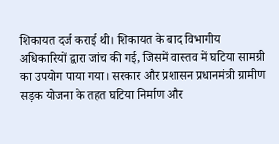शिकायत दर्ज कराई थी। शिकायत के बाद विभागीय अधिकारियों द्वारा जांच की गई, जिसमें वास्तव में घटिया सामग्री का उपयोग पाया गया। सरकार और प्रशासन प्रधानमंत्री ग्रामीण सड़क योजना के तहत घटिया निर्माण और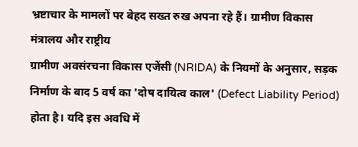भ्रष्टाचार के मामलों पर बेहद सख्त रुख अपना रहे हैं। ग्रामीण विकास मंत्रालय और राष्ट्रीय
ग्रामीण अवसंरचना विकास एजेंसी (NRIDA) के नियमों के अनुसार, सड़क निर्माण के बाद 5 वर्ष का 'दोष दायित्व काल' (Defect Liability Period) होता है। यदि इस अवधि में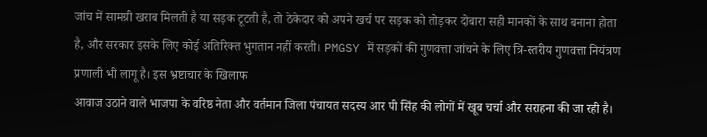जांच में सामग्री खराब मिलती है या सड़क टूटती है, तो ठेकेदार को अपने खर्च पर सड़क को तोड़कर दोबारा सही मानकों के साथ बनाना होता है, और सरकार इसके लिए कोई अतिरिक्त भुगतान नहीं करती। PMGSY में सड़कों की गुणवत्ता जांचने के लिए त्रि-स्तरीय गुणवत्ता नियंत्रण प्रणाली भी लागू है। इस भ्रष्टाचार के खिलाफ
आवाज उठाने वाले भाजपा के वरिष्ठ नेता और वर्तमान जिला पंचायत सदस्य आर पी सिंह की लोगों में खूब चर्चा और सराहना की जा रही है।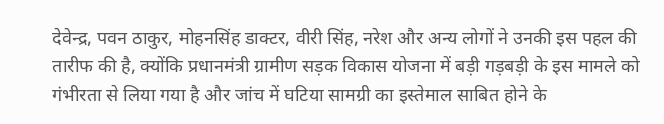देवेन्द्र, पवन ठाकुर, मोहनसिंह डाक्टर, वीरी सिंह, नरेश और अन्य लोगों ने उनकी इस पहल की तारीफ की है, क्योंकि प्रधानमंत्री ग्रामीण सड़क विकास योजना में बड़ी गड़बड़ी के इस मामले को गंभीरता से लिया गया है और जांच में घटिया सामग्री का इस्तेमाल साबित होने के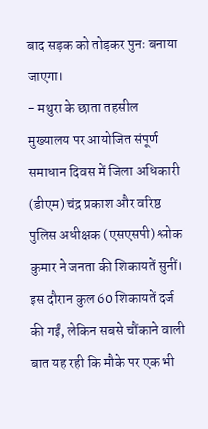बाद सड़क को तोड़कर पुनः बनाया जाएगा।
- मथुरा के छाता तहसील मुख्यालय पर आयोजित संपूर्ण समाधान दिवस में जिला अधिकारी (डीएम) चंद्र प्रकाश और वरिष्ठ पुलिस अधीक्षक (एसएसपी) श्लोक कुमार ने जनता की शिकायतें सुनीं। इस दौरान कुल 60 शिकायतें दर्ज की गईं, लेकिन सबसे चौंकाने वाली बात यह रही कि मौके पर एक भी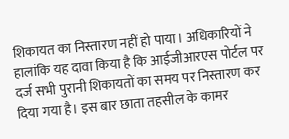शिकायत का निस्तारण नहीं हो पाया। अधिकारियों ने हालांकि यह दावा किया है कि आईजीआरएस पोर्टल पर दर्ज सभी पुरानी शिकायतों का समय पर निस्तारण कर दिया गया है। इस बार छाता तहसील के कामर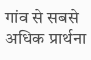गांव से सबसे अधिक प्रार्थना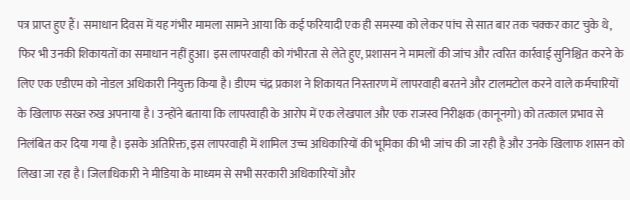पत्र प्राप्त हुए हैं। समाधान दिवस में यह गंभीर मामला सामने आया कि कई फरियादी एक ही समस्या को लेकर पांच से सात बार तक चक्कर काट चुके थे, फिर भी उनकी शिकायतों का समाधान नहीं हुआ। इस लापरवाही को गंभीरता से लेते हुए, प्रशासन ने मामलों की जांच और त्वरित कार्रवाई सुनिश्चित करने के लिए एक एडीएम को नोडल अधिकारी नियुक्त किया है। डीएम चंद्र प्रकाश ने शिकायत निस्तारण में लापरवाही बरतने और टालमटोल करने वाले कर्मचारियों के खिलाफ सख्त रुख अपनाया है। उन्होंने बताया कि लापरवाही के आरोप में एक लेखपाल और एक राजस्व निरीक्षक (कानूनगो) को तत्काल प्रभाव से निलंबित कर दिया गया है। इसके अतिरिक्त, इस लापरवाही में शामिल उच्च अधिकारियों की भूमिका की भी जांच की जा रही है और उनके खिलाफ शासन को लिखा जा रहा है। जिलाधिकारी ने मीडिया के माध्यम से सभी सरकारी अधिकारियों और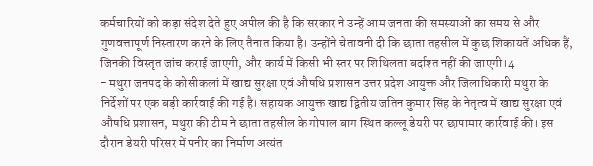कर्मचारियों को कड़ा संदेश देते हुए अपील की है कि सरकार ने उन्हें आम जनता की समस्याओं का समय से और गुणवत्तापूर्ण निस्तारण करने के लिए तैनात किया है। उन्होंने चेतावनी दी कि छाता तहसील में कुछ शिकायतें अधिक हैं, जिनकी विस्तृत जांच कराई जाएगी, और कार्य में किसी भी स्तर पर शिथिलता बर्दाश्त नहीं की जाएगी।4
- मथुरा जनपद के कोसीकलां में खाद्य सुरक्षा एवं औषधि प्रशासन उत्तर प्रदेश आयुक्त और जिलाधिकारी मथुरा के निर्देशों पर एक बड़ी कार्रवाई की गई है। सहायक आयुक्त खाद्य द्वितीय जतिन कुमार सिंह के नेतृत्व में खाद्य सुरक्षा एवं औषधि प्रशासन, मथुरा की टीम ने छाता तहसील के गोपाल बाग स्थित कल्लू डेयरी पर छापामार कार्रवाई की। इस दौरान डेयरी परिसर में पनीर का निर्माण अत्यंत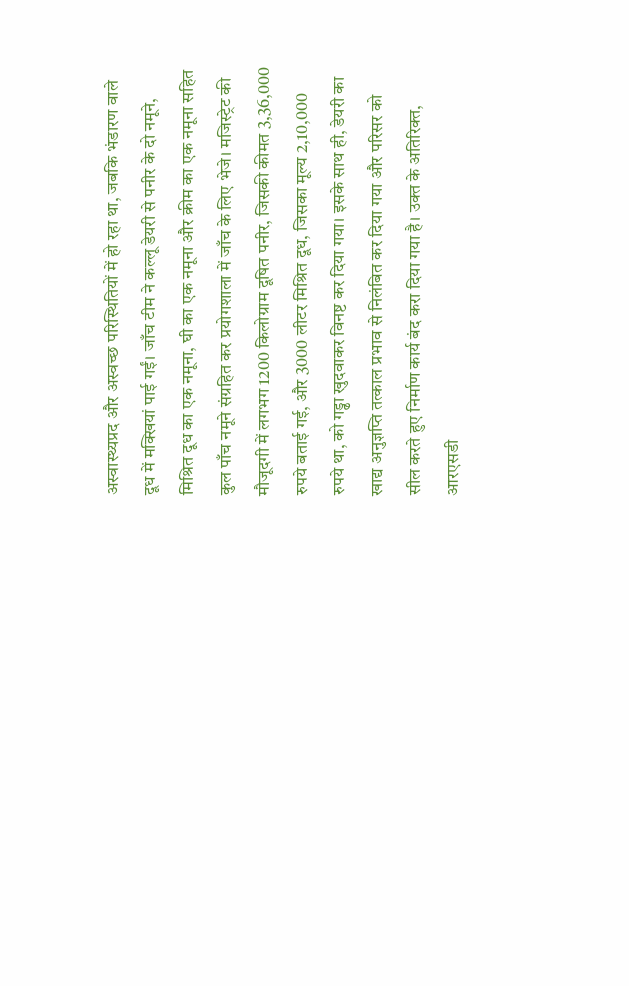अस्वास्थ्यप्रद और अस्वच्छ परिस्थितियों में हो रहा था, जबकि भंडारण वाले दूध में मक्खियां पाई गईं। जाँच टीम ने कल्लू डेयरी से पनीर के दो नमूने, मिश्रित दूध का एक नमूना, घी का एक नमूना और क्रीम का एक नमूना सहित कुल पाँच नमूने संग्रहित कर प्रयोगशाला में जाँच के लिए भेजे। मजिस्ट्रेट की मौजूदगी में लगभग 1200 किलोग्राम दूषित पनीर, जिसकी कीमत 3,36,000 रुपये बताई गई, और 3000 लीटर मिश्रित दूध, जिसका मूल्य 2,10,000 रुपये था, को गड्ढा खुदवाकर विनष्ट कर दिया गया। इसके साथ ही, डेयरी का खाद्य अनुज्ञप्ति तत्काल प्रभाव से निलंबित कर दिया गया और परिसर को सील करते हुए निर्माण कार्य बंद करा दिया गया है। उक्त के अतिरिक्त, आरएसडी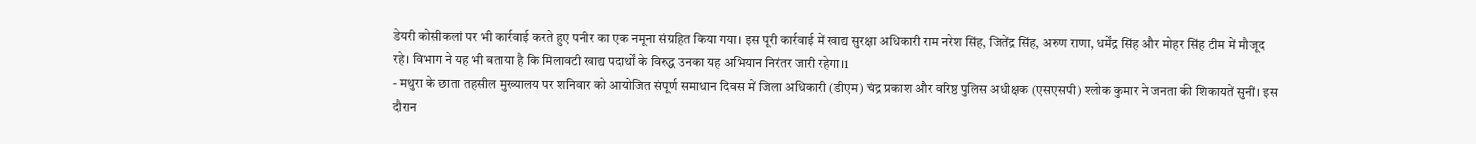डेयरी कोसीकलां पर भी कार्रवाई करते हुए पनीर का एक नमूना संग्रहित किया गया। इस पूरी कार्रवाई में खाद्य सुरक्षा अधिकारी राम नरेश सिंह, जितेंद्र सिंह, अरुण राणा, धर्मेंद्र सिंह और मोहर सिंह टीम में मौजूद रहे। विभाग ने यह भी बताया है कि मिलावटी खाद्य पदार्थों के विरुद्ध उनका यह अभियान निरंतर जारी रहेगा।1
- मथुरा के छाता तहसील मुख्यालय पर शनिवार को आयोजित संपूर्ण समाधान दिवस में जिला अधिकारी (डीएम) चंद्र प्रकाश और वरिष्ठ पुलिस अधीक्षक (एसएसपी) श्लोक कुमार ने जनता की शिकायतें सुनीं। इस दौरान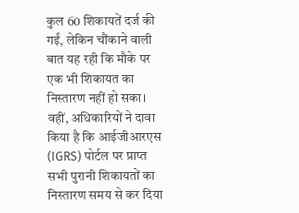कुल 60 शिकायतें दर्ज की गईं, लेकिन चौंकाने वाली बात यह रही कि मौके पर एक भी शिकायत का निस्तारण नहीं हो सका। वहीं, अधिकारियों ने दावा किया है कि आईजीआरएस (IGRS) पोर्टल पर प्राप्त सभी पुरानी शिकायतों का निस्तारण समय से कर दिया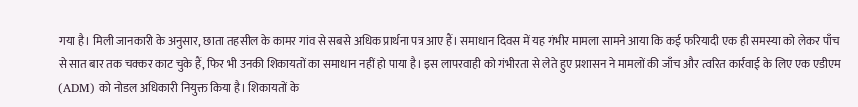गया है। मिली जानकारी के अनुसार, छाता तहसील के कामर गांव से सबसे अधिक प्रार्थना पत्र आए हैं। समाधान दिवस में यह गंभीर मामला सामने आया कि कई फरियादी एक ही समस्या को लेकर पाँच से सात बार तक चक्कर काट चुके हैं, फिर भी उनकी शिकायतों का समाधान नहीं हो पाया है। इस लापरवाही को गंभीरता से लेते हुए प्रशासन ने मामलों की जाँच और त्वरित कार्रवाई के लिए एक एडीएम (ADM) को नोडल अधिकारी नियुक्त किया है। शिकायतों के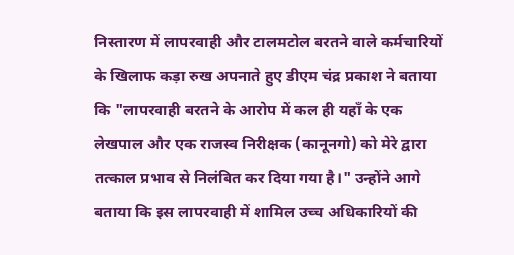निस्तारण में लापरवाही और टालमटोल बरतने वाले कर्मचारियों के खिलाफ कड़ा रुख अपनाते हुए डीएम चंद्र प्रकाश ने बताया कि "लापरवाही बरतने के आरोप में कल ही यहाँ के एक लेखपाल और एक राजस्व निरीक्षक (कानूनगो) को मेरे द्वारा तत्काल प्रभाव से निलंबित कर दिया गया है।" उन्होंने आगे बताया कि इस लापरवाही में शामिल उच्च अधिकारियों की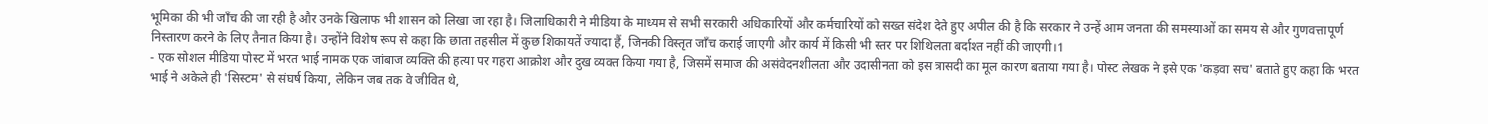भूमिका की भी जाँच की जा रही है और उनके खिलाफ भी शासन को लिखा जा रहा है। जिलाधिकारी ने मीडिया के माध्यम से सभी सरकारी अधिकारियों और कर्मचारियों को सख्त संदेश देते हुए अपील की है कि सरकार ने उन्हें आम जनता की समस्याओं का समय से और गुणवत्तापूर्ण निस्तारण करने के लिए तैनात किया है। उन्होंने विशेष रूप से कहा कि छाता तहसील में कुछ शिकायतें ज्यादा हैं, जिनकी विस्तृत जाँच कराई जाएगी और कार्य में किसी भी स्तर पर शिथिलता बर्दाश्त नहीं की जाएगी।1
- एक सोशल मीडिया पोस्ट में भरत भाई नामक एक जांबाज व्यक्ति की हत्या पर गहरा आक्रोश और दुख व्यक्त किया गया है, जिसमें समाज की असंवेदनशीलता और उदासीनता को इस त्रासदी का मूल कारण बताया गया है। पोस्ट लेखक ने इसे एक 'कड़वा सच' बताते हुए कहा कि भरत भाई ने अकेले ही 'सिस्टम' से संघर्ष किया, लेकिन जब तक वे जीवित थे,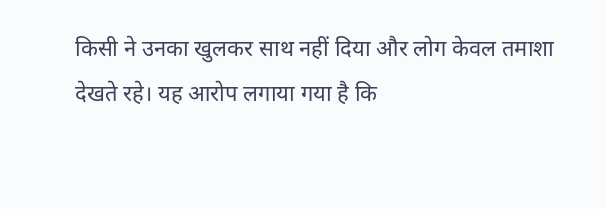किसी ने उनका खुलकर साथ नहीं दिया और लोग केवल तमाशा देखते रहे। यह आरोप लगाया गया है कि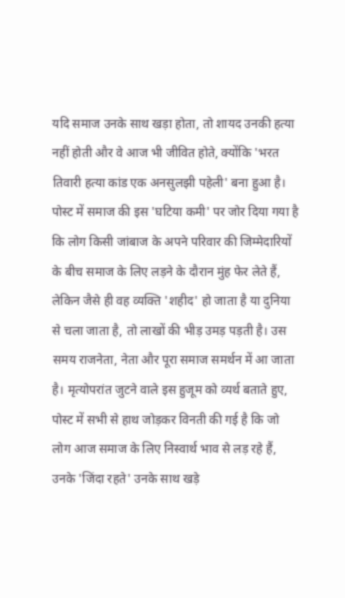यदि समाज उनके साथ खड़ा होता, तो शायद उनकी हत्या नहीं होती और वे आज भी जीवित होते, क्योंकि 'भरत तिवारी हत्या कांड एक अनसुलझी पहेली' बना हुआ है। पोस्ट में समाज की इस 'घटिया कमी' पर जोर दिया गया है कि लोग किसी जांबाज के अपने परिवार की जिम्मेदारियों के बीच समाज के लिए लड़ने के दौरान मुंह फेर लेते हैं, लेकिन जैसे ही वह व्यक्ति 'शहीद' हो जाता है या दुनिया से चला जाता है, तो लाखों की भीड़ उमड़ पड़ती है। उस समय राजनेता, नेता और पूरा समाज समर्थन में आ जाता है। मृत्योपरांत जुटने वाले इस हुजूम को व्यर्थ बताते हुए, पोस्ट में सभी से हाथ जोड़कर विनती की गई है कि जो लोग आज समाज के लिए निस्वार्थ भाव से लड़ रहे हैं, उनके 'जिंदा रहते' उनके साथ खड़े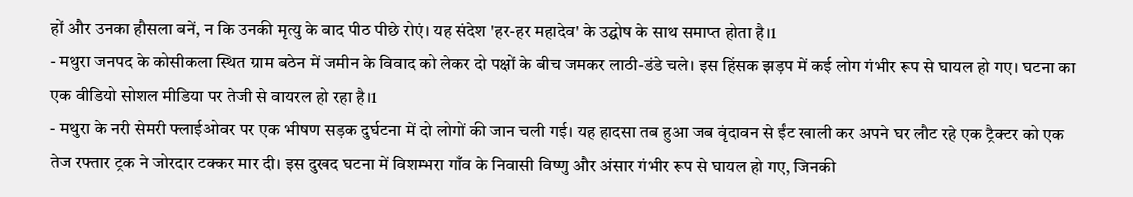हों और उनका हौसला बनें, न कि उनकी मृत्यु के बाद पीठ पीछे रोएं। यह संदेश 'हर-हर महादेव' के उद्घोष के साथ समाप्त होता है।1
- मथुरा जनपद के कोसीकला स्थित ग्राम बठेन में जमीन के विवाद को लेकर दो पक्षों के बीच जमकर लाठी-डंडे चले। इस हिंसक झड़प में कई लोग गंभीर रूप से घायल हो गए। घटना का एक वीडियो सोशल मीडिया पर तेजी से वायरल हो रहा है।1
- मथुरा के नरी सेमरी फ्लाईओवर पर एक भीषण सड़क दुर्घटना में दो लोगों की जान चली गई। यह हादसा तब हुआ जब वृंदावन से ईंट खाली कर अपने घर लौट रहे एक ट्रैक्टर को एक तेज रफ्तार ट्रक ने जोरदार टक्कर मार दी। इस दुखद घटना में विशम्भरा गाँव के निवासी विष्णु और अंसार गंभीर रूप से घायल हो गए, जिनकी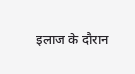इलाज के दौरान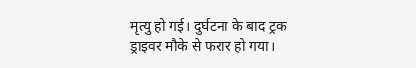मृत्यु हो गई। दुर्घटना के बाद ट्रक ड्राइवर मौके से फरार हो गया।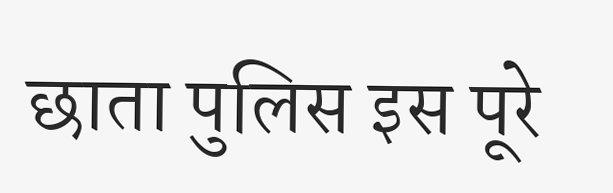छाता पुलिस इस पूरे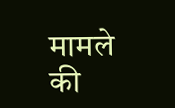मामले की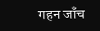गहन जाँच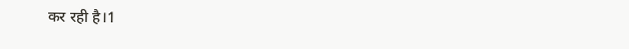कर रही है।1